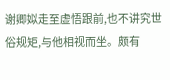谢卿姒走至虚悟跟前,也不讲究世俗规矩,与他相视而坐。颇有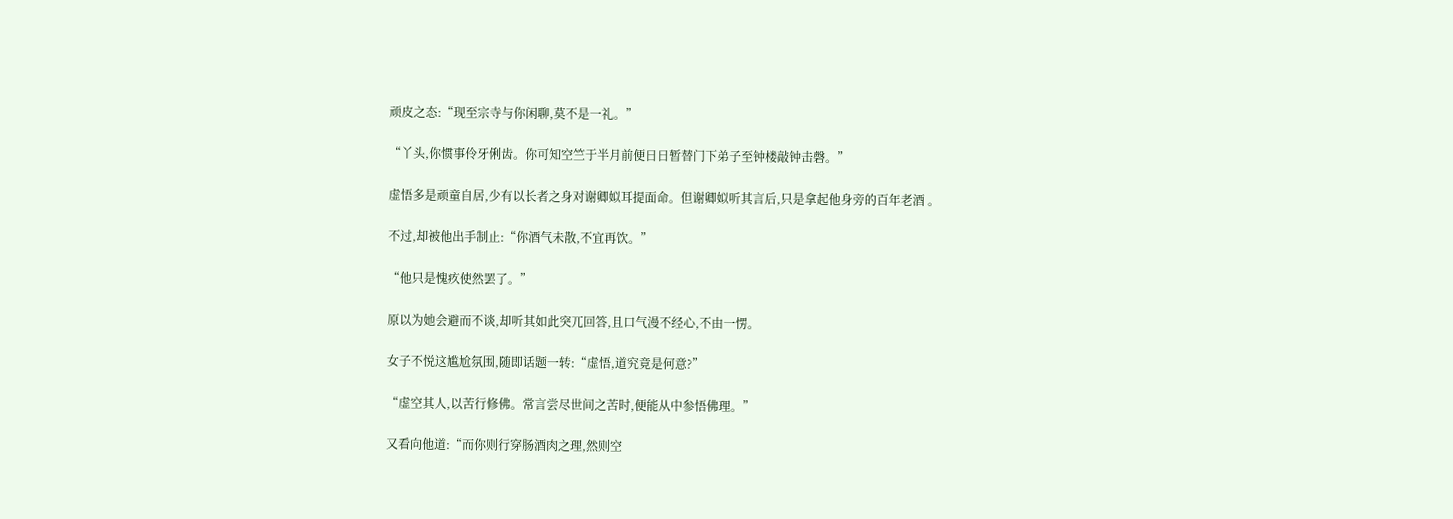顽皮之态:“现至宗寺与你闲聊,莫不是一礼。”

“丫头,你惯事伶牙俐齿。你可知空竺于半月前便日日暂替门下弟子至钟楼敲钟击磬。”

虚悟多是顽童自居,少有以长者之身对谢卿姒耳提面命。但谢卿姒听其言后,只是拿起他身旁的百年老酒 。

不过,却被他出手制止:“你酒气未散,不宜再饮。”

“他只是愧疚使然罢了。”

原以为她会避而不谈,却听其如此突兀回答,且口气漫不经心,不由一愣。

女子不悦这尴尬氛围,随即话题一转:“虚悟,道究竟是何意?”

“虚空其人,以苦行修佛。常言尝尽世间之苦时,便能从中参悟佛理。”

又看向他道:“而你则行穿肠酒肉之理,然则空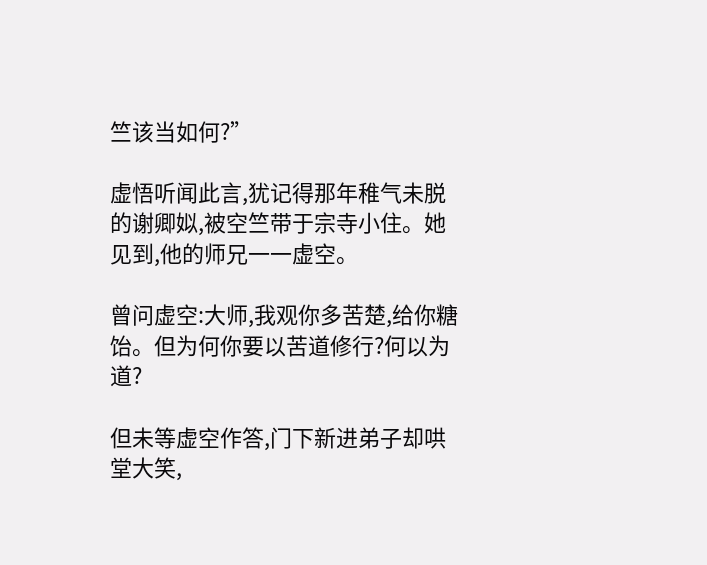竺该当如何?”

虚悟听闻此言,犹记得那年稚气未脱的谢卿姒,被空竺带于宗寺小住。她见到,他的师兄一一虚空。

曾问虚空:大师,我观你多苦楚,给你糖饴。但为何你要以苦道修行?何以为道?

但未等虚空作答,门下新进弟子却哄堂大笑,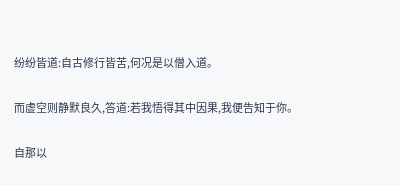纷纷皆道:自古修行皆苦,何况是以僧入道。

而虚空则静默良久,答道:若我悟得其中因果,我便告知于你。

自那以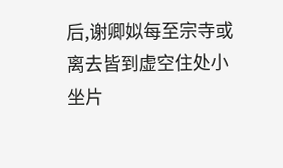后,谢卿姒每至宗寺或离去皆到虚空住处小坐片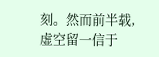刻。然而前半载,虚空留一信于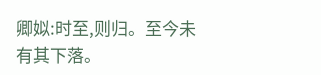卿姒:时至,则归。至今未有其下落。